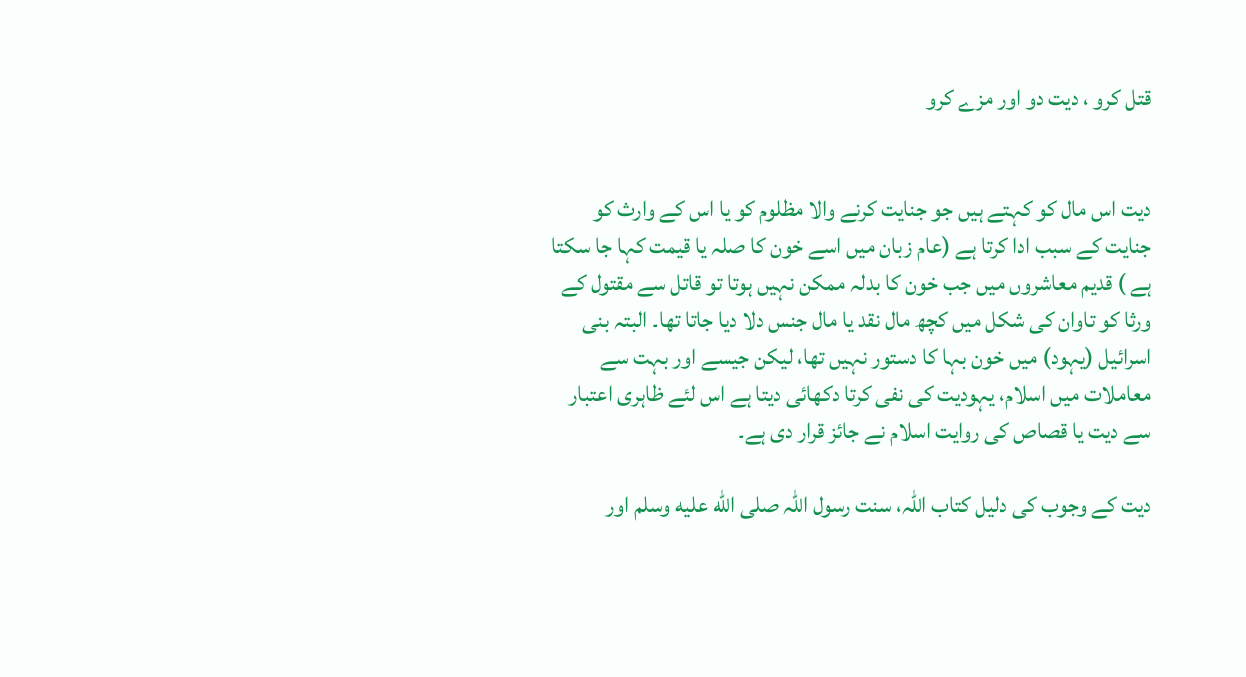قتل کرو ، دیت دو اور مزے کرو


دیت اس مال کو کہتے ہیں جو جنایت کرنے والا مظلوم کو یا اس کے وارث کو جنایت کے سبب ادا کرتا ہے (عام زبان میں اسے خون کا صلہ یا قیمت کہا جا سکتا ہے ) قدیم معاشروں میں جب خون کا بدلہ ممکن نہیں ہوتا تو قاتل سے مقتول کے ورثا کو تاوان کی شکل میں کچھ مال نقد یا مال جنس دلا دیا جاتا تھا۔ البتہ بنی اسرائیل (یہود) میں خون بہا کا دستور نہیں تھا، لیکن جیسے اور بہت سے معاملات میں اسلام، یہودیت کی نفی کرتا دکھائی دیتا ہے اس لئے ظاہری اعتبار سے دیت یا قصاص کی روایت اسلام نے جائز قرار دی ہے۔

دیت کے وجوب کی دلیل کتاب اللہ، سنت رسول اللہ صلى الله عليه وسلم اور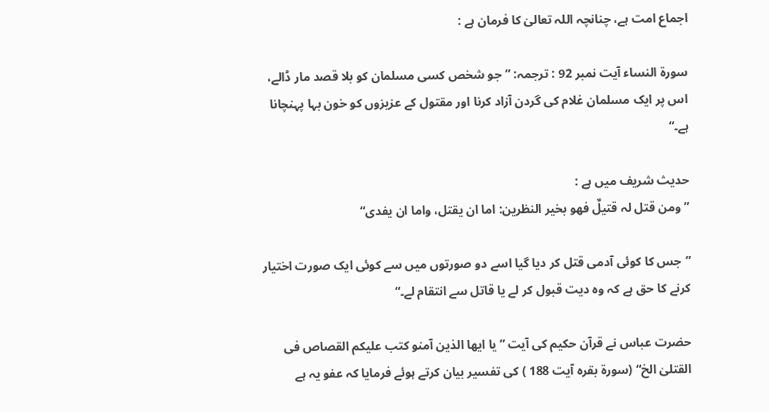اجماع امت ہے، چنانچہ اللہ تعالیٰ کا فرمان ہے :

سورة النساء آیت نمبر 92 : ترجمہ: ”جو شخص کسی مسلمان کو بلا قصد مار ڈالے، اس پر ایک مسلمان غلام کی گردن آزاد کرنا اور مقتول کے عزیزوں کو خون بہا پہنچانا ہے۔“

حدیث شریف میں ہے :
”ومن قتل لہ قتیلٌ فھو بخیر النظرین: اما ان یقتل، واما ان یفدى“

”جس کا کوئی آدمی قتل کر دیا گیا اسے دو صورتوں میں سے کوئی ایک صورت اختیار کرنے کا حق ہے کہ وہ دیت قبول کر لے یا قاتل سے انتقام لے۔“

حضرت عباس نے قرآن حکیم کی آیت ”یا ایھا الذین آمنو کتب علیکم القصاص فی القتلیٰ الخ“ (سورۃ بقرہ آیت 188 ) کی تفسیر بیان کرتے ہوئے فرمایا کہ عفو یہ ہے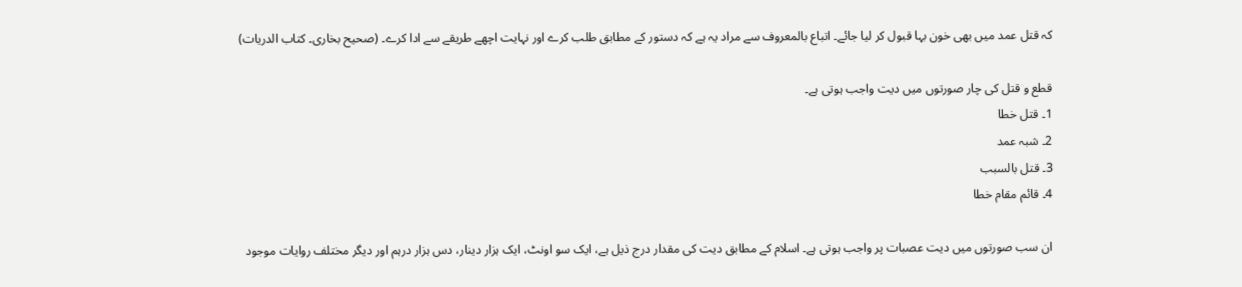کہ قتل عمد میں بھی خون بہا قبول کر لیا جائے۔ اتباع بالمعروف سے مراد یہ ہے کہ دستور کے مطابق طلب کرے اور نہایت اچھے طریقے سے ادا کرے۔ (صحیح بخاری۔ کتاب الدریات)

قطع و قتل کی چار صورتوں میں دیت واجب ہوتی ہے۔
1۔ قتل خطا
2۔ شبہ عمد
3۔ قتل بالسبب
4۔ قائم مقام خطا

ان سب صورتوں میں دیت عصبات پر واجب ہوتی ہے۔ اسلام کے مطابق دیت کی مقدار درج ذیل ہے، ایک سو اونٹ، ایک ہزار دینار، دس ہزار درہم اور دیگر مختلف روایات موجود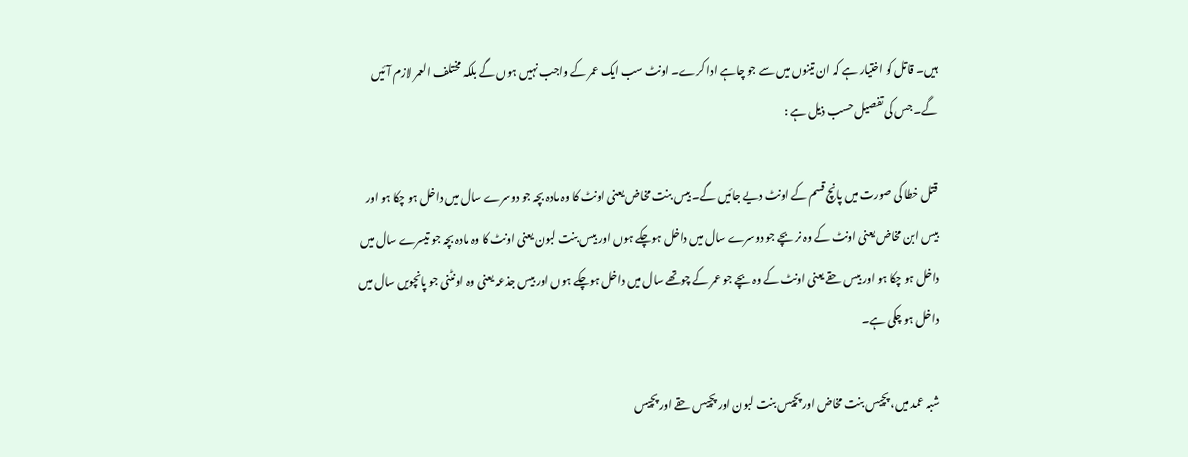ہیں۔ قاتل کو اختیار ہے کہ ان تینوں میں سے جو چاہے ادا کرے۔ اونٹ سب ایک عمر کے واجب نہیں ہوں گے بلکہ مختلف العمر لازم آئیں گے۔ جس کی تفصیل حسب ذیل ہے :

قتل خطا کی صورت میں پانچ قسم کے اونٹ دیے جائیں گے۔ بیس بنت مخاض یعنی اونٹ کا وہ مادہ بچہ جو دوسرے سال میں داخل ہو چکا ہو اور بیس ابن مخاض یعنی اونٹ کے وہ نر بچے جو دوسرے سال میں داخل ہوچکے ہوں اور بیس بنت لبون یعنی اونٹ کا وہ مادہ بچہ جو تیسرے سال میں داخل ہو چکا ہو اور بیس حقے یعنی اونٹ کے وہ بچے جو عمر کے چوتھے سال میں داخل ہوچکے ہوں اور بیس جذعہ یعنی وہ اونٹنی جو پانچویں سال میں داخل ہو چکی ہے۔

شبہ عمد میں، پچیس بنت مخاض اور پچیس بنت لبون اور پچیس حقے اور پچیس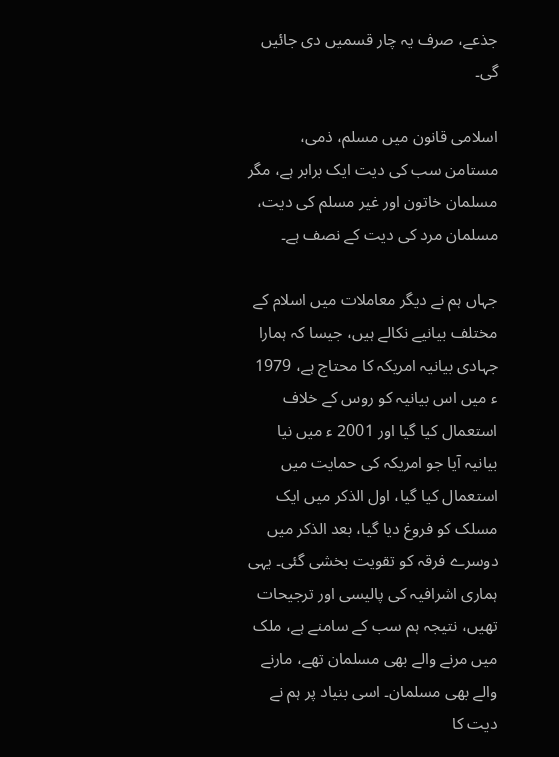جذعے، صرف یہ چار قسمیں دی جائیں گی۔

اسلامی قانون میں مسلم، ذمی، مستامن سب کی دیت ایک برابر ہے، مگر مسلمان خاتون اور غیر مسلم کی دیت، مسلمان مرد کی دیت کے نصف ہے۔

جہاں ہم نے دیگر معاملات میں اسلام کے مختلف بیانیے نکالے ہیں، جیسا کہ ہمارا جہادی بیانیہ امریکہ کا محتاج ہے، 1979 ء میں اس بیانیہ کو روس کے خلاف استعمال کیا گیا اور 2001 ء میں نیا بیانیہ آیا جو امریکہ کی حمایت میں استعمال کیا گیا، اول الذکر میں ایک مسلک کو فروغ دیا گیا، بعد الذکر میں دوسرے فرقہ کو تقویت بخشی گئی۔ یہی ہماری اشرافیہ کی پالیسی اور ترجیحات تھیں، نتیجہ ہم سب کے سامنے ہے، ملک میں مرنے والے بھی مسلمان تھے، مارنے والے بھی مسلمان۔ اسی بنیاد پر ہم نے دیت کا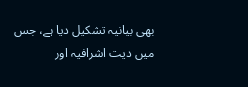بھی بیانیہ تشکیل دیا ہے، جس میں دیت اشرافیہ اور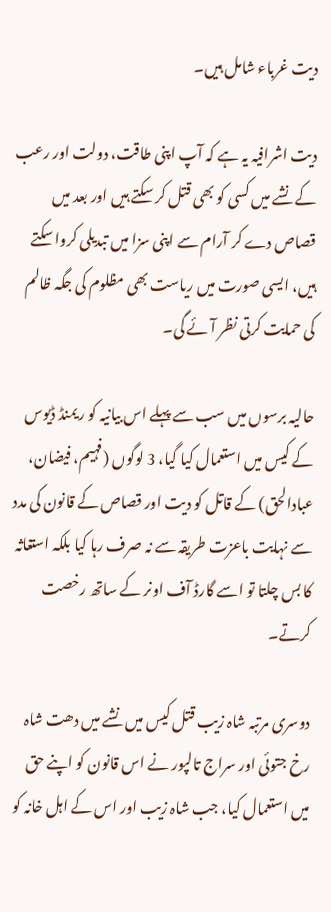دیت غرباء شامل ہیں۔

دیت اشرافیہ یہ ہے کہ آپ اپنی طاقت، دولت اور رعب کے نشے میں کسی کو بھی قتل کر سکتے ہیں اور بعد میں قصاص دے کر آرام سے اپنی سزا میں تبدیلی کروا سکتے ہیں، ایسی صورت میں ریاست بھی مظلوم کی جگہ ظالم کی حمایت کرتی نظر آئے گی۔

حالیہ برسوں میں سب سے پہلے اس بیانیہ کو ریمنڈ ڈیوس کے کیس میں استعمال کیا گیا، 3 لوگوں (فہیم، فیضان، عبادالحق) کے قاتل کو دیت اور قصاص کے قانون کی مدد سے نہایت باعزت طریقہ سے نہ صرف رہا کیا بلکہ استغاثہ کا بس چلتا تو اسے گارڈ آف اونر کے ساتھ رخصت کرتے۔

دوسری مرتبہ شاہ زیب قتل کیس میں نشے میں دھت شاہ رخ جتوئی اور سراج تالپور نے اس قانون کو اپنے حق میں استعمال کیا، جب شاہ زیب اور اس کے اہل خانہ کو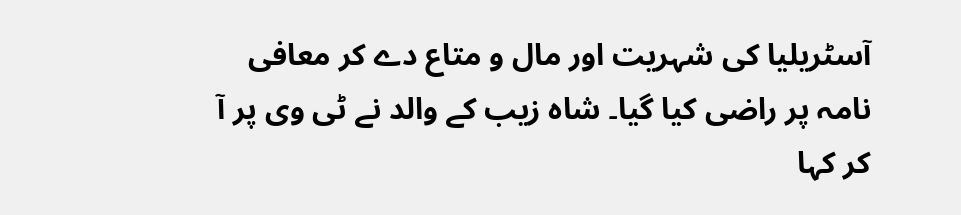آسٹریلیا کی شہریت اور مال و متاع دے کر معافی نامہ پر راضی کیا گیا۔ شاہ زیب کے والد نے ٹی وی پر آ کر کہا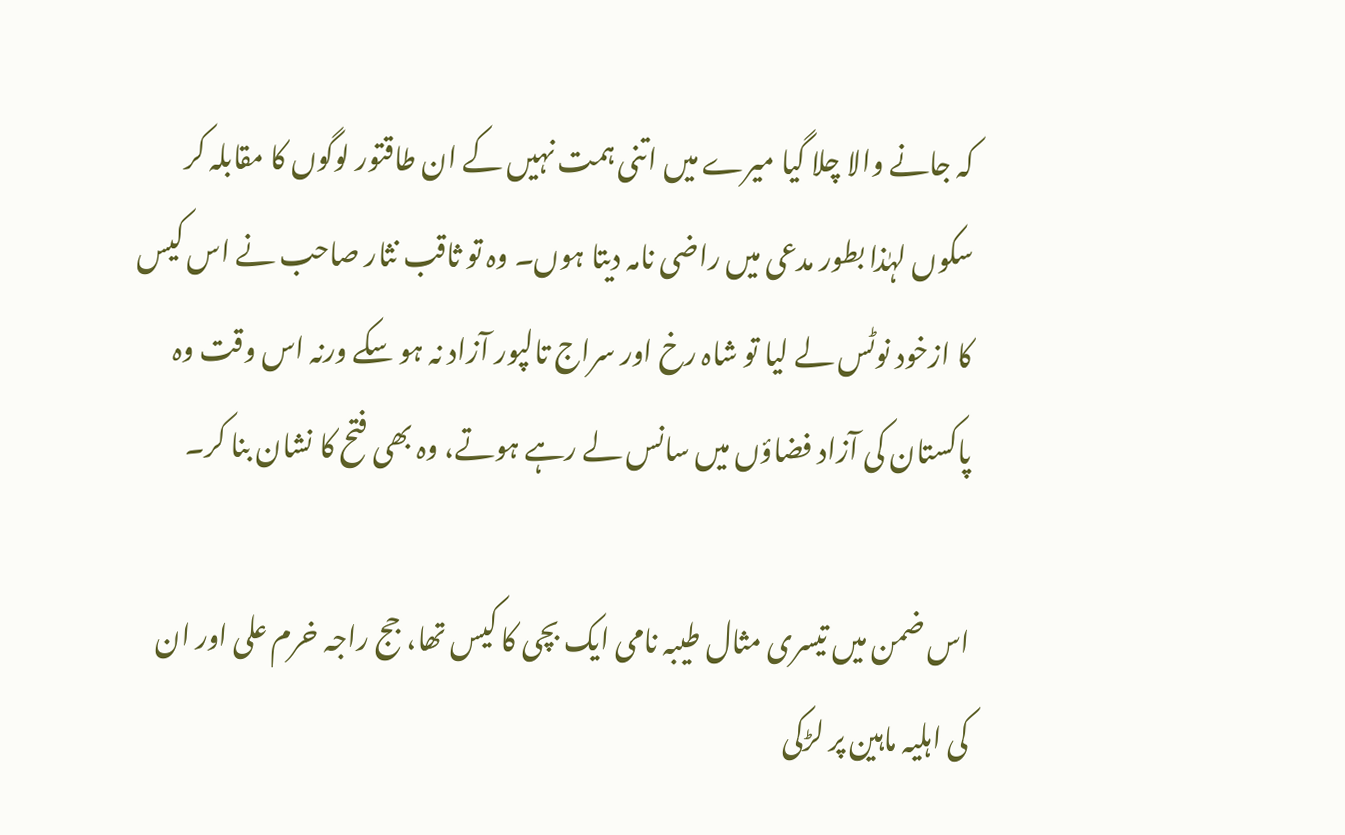کہ جانے والا چلا گیا میرے میں اتنی ہمت نہیں کے ان طاقتور لوگوں کا مقابلہ کر سکوں لہٰذا بطور مدعی میں راضی نامہ دیتا ہوں۔ وہ تو ثاقب نثار صاحب نے اس کیس کا ازخود نوٹس لے لیا تو شاہ رخ اور سراج تالپور آزاد نہ ہو سکے ورنہ اس وقت وہ پاکستان کی آزاد فضاؤں میں سانس لے رہے ہوتے، وہ بھی فتح کا نشان بنا کر۔

اس ضمن میں تیسری مثال طیبہ نامی ایک بچی کا کیس تھا، جج راجہ خرم علی اور ان کی اہلیہ ماہین پر لڑکی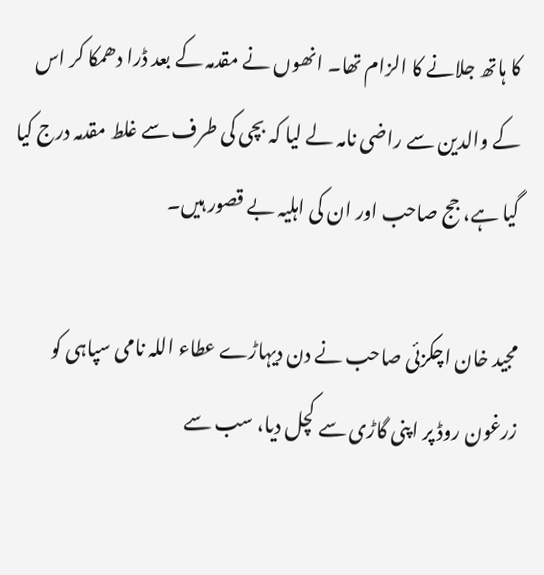کا ہاتھ جلانے کا الزام تھا۔ انھوں نے مقدمہ کے بعد ڈرا دھمکا کر اس کے والدین سے راضی نامہ لے لیا کہ بچی کی طرف سے غلط مقدمہ درج کیا گیا ہے، جج صاحب اور ان کی اہلیہ بے قصور ہیں۔

مجید خان اچکزئی صاحب نے دن دیہاڑے عطاء اللہ نامی سپاہی کو زرغون روڈ پر اپنی گاڑی سے کچل دیا، سب سے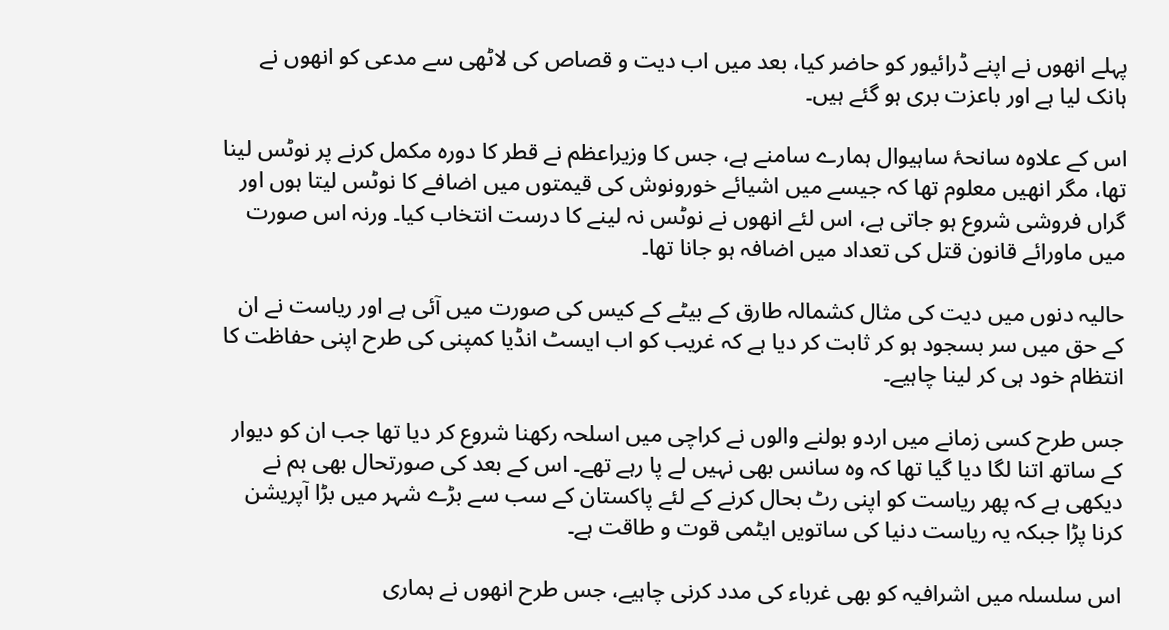پہلے انھوں نے اپنے ڈرائیور کو حاضر کیا، بعد میں اب دیت و قصاص کی لاٹھی سے مدعی کو انھوں نے ہانک لیا ہے اور باعزت بری ہو گئے ہیں۔

اس کے علاوہ سانحۂ ساہیوال ہمارے سامنے ہے، جس کا وزیراعظم نے قطر کا دورہ مکمل کرنے پر نوٹس لینا تھا، مگر انھیں معلوم تھا کہ جیسے میں اشیائے خورونوش کی قیمتوں میں اضافے کا نوٹس لیتا ہوں اور گراں فروشی شروع ہو جاتی ہے، اس لئے انھوں نے نوٹس نہ لینے کا درست انتخاب کیا۔ ورنہ اس صورت میں ماورائے قانون قتل کی تعداد میں اضافہ ہو جانا تھا۔

حالیہ دنوں میں دیت کی مثال کشمالہ طارق کے بیٹے کے کیس کی صورت میں آئی ہے اور ریاست نے ان کے حق میں سر بسجود ہو کر ثابت کر دیا ہے کہ غریب کو اب ایسٹ انڈیا کمپنی کی طرح اپنی حفاظت کا انتظام خود ہی کر لینا چاہیے۔

جس طرح کسی زمانے میں اردو بولنے والوں نے کراچی میں اسلحہ رکھنا شروع کر دیا تھا جب ان کو دیوار کے ساتھ اتنا لگا دیا گیا تھا کہ وہ سانس بھی نہیں لے پا رہے تھے۔ اس کے بعد کی صورتحال بھی ہم نے دیکھی ہے کہ پھر ریاست کو اپنی رٹ بحال کرنے کے لئے پاکستان کے سب سے بڑے شہر میں بڑا آپریشن کرنا پڑا جبکہ یہ ریاست دنیا کی ساتویں ایٹمی قوت و طاقت ہے۔

اس سلسلہ میں اشرافیہ کو بھی غرباء کی مدد کرنی چاہیے، جس طرح انھوں نے ہماری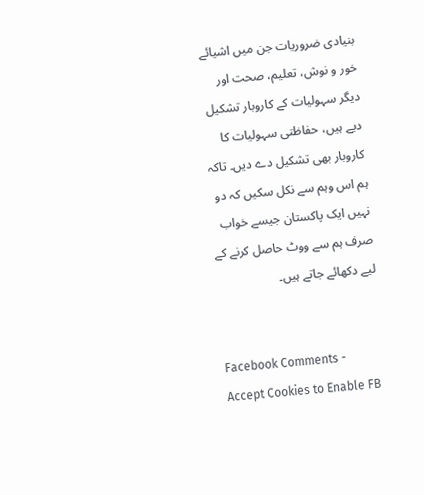بنیادی ضروریات جن میں اشیائے خور و نوش، تعلیم، صحت اور دیگر سہولیات کے کاروبار تشکیل دیے ہیں، حفاظتی سہولیات کا کاروبار بھی تشکیل دے دیں۔ تاکہ ہم اس وہم سے نکل سکیں کہ دو نہیں ایک پاکستان جیسے خواب صرف ہم سے ووٹ حاصل کرنے کے لیے دکھائے جاتے ہیں۔


Facebook Comments - Accept Cookies to Enable FB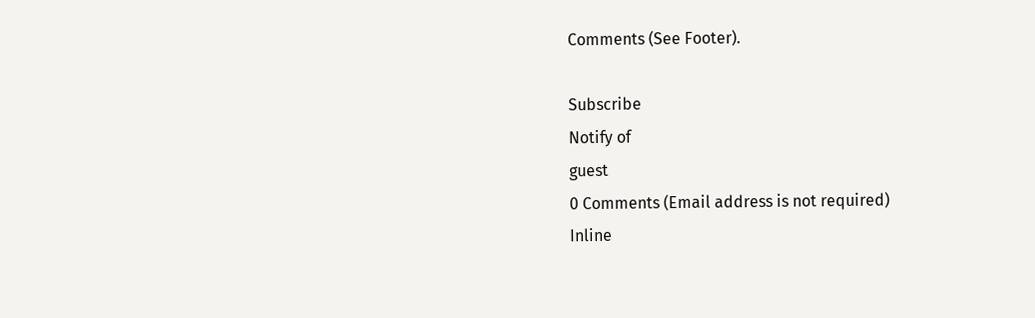Comments (See Footer).

Subscribe
Notify of
guest
0 Comments (Email address is not required)
Inline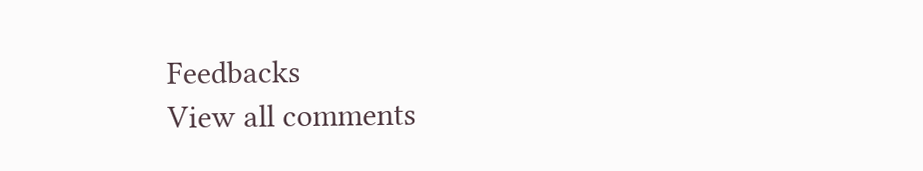Feedbacks
View all comments